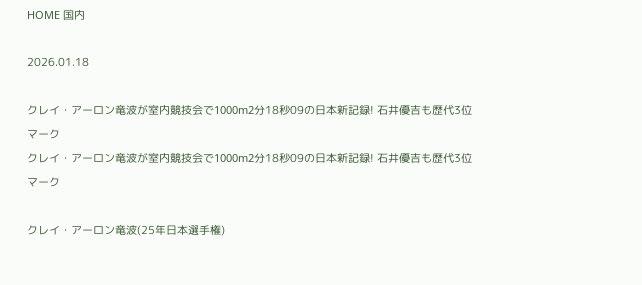HOME 国内

2026.01.18

クレイ・アーロン竜波が室内競技会で1000m2分18秒09の日本新記録! 石井優吉も歴代3位マーク
クレイ・アーロン竜波が室内競技会で1000m2分18秒09の日本新記録! 石井優吉も歴代3位マーク

クレイ・アーロン竜波(25年日本選手権)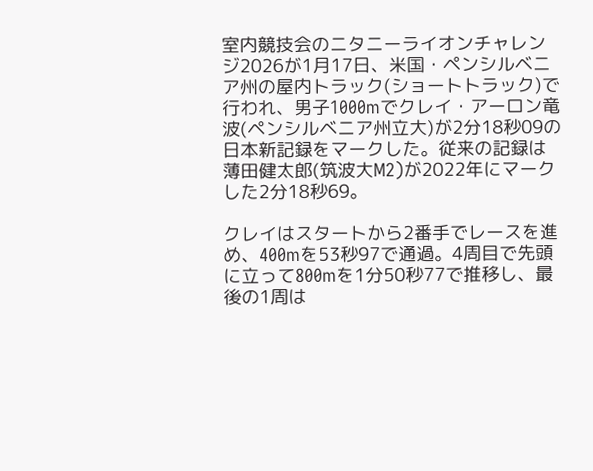室内競技会のニタニーライオンチャレンジ2026が1月17日、米国・ペンシルベニア州の屋内トラック(ショートトラック)で行われ、男子1000mでクレイ・アーロン竜波(ペンシルベニア州立大)が2分18秒09の日本新記録をマークした。従来の記録は薄田健太郎(筑波大M2)が2022年にマークした2分18秒69。

クレイはスタートから2番手でレースを進め、400mを53秒97で通過。4周目で先頭に立って800mを1分50秒77で推移し、最後の1周は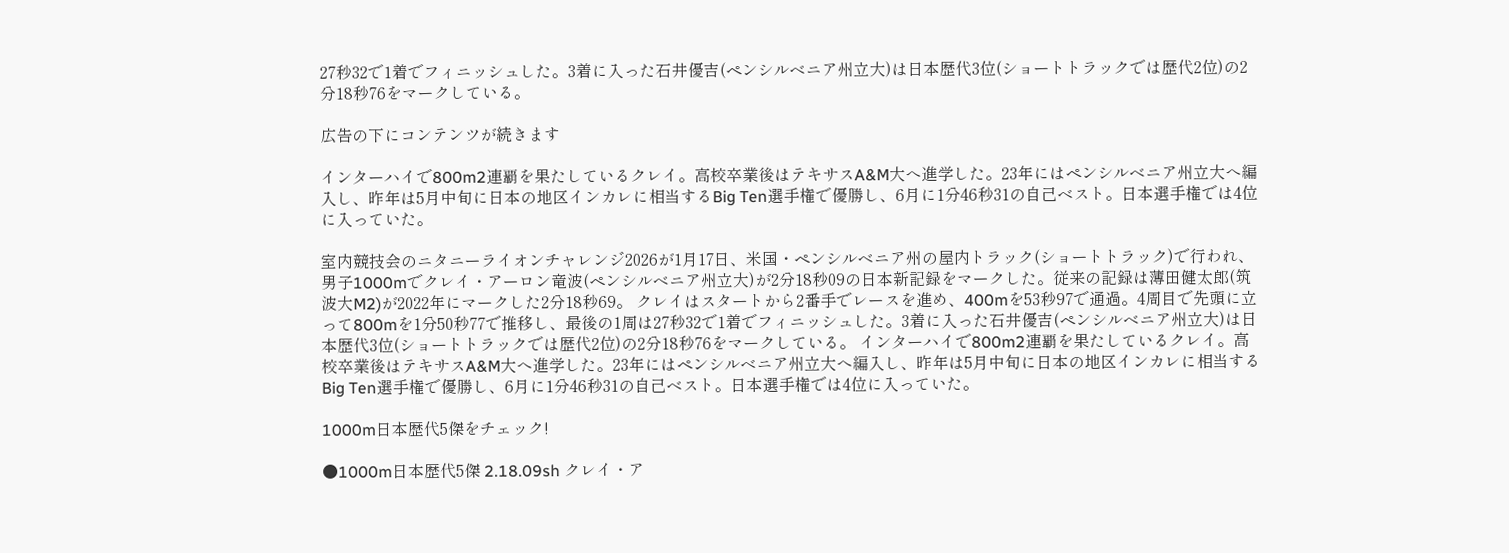27秒32で1着でフィニッシュした。3着に入った石井優吉(ペンシルベニア州立大)は日本歴代3位(ショートトラックでは歴代2位)の2分18秒76をマークしている。

広告の下にコンテンツが続きます

インターハイで800m2連覇を果たしているクレイ。高校卒業後はテキサスA&M大へ進学した。23年にはペンシルベニア州立大へ編入し、昨年は5月中旬に日本の地区インカレに相当するBig Ten選手権で優勝し、6月に1分46秒31の自己ベスト。日本選手権では4位に入っていた。

室内競技会のニタニーライオンチャレンジ2026が1月17日、米国・ペンシルベニア州の屋内トラック(ショートトラック)で行われ、男子1000mでクレイ・アーロン竜波(ペンシルベニア州立大)が2分18秒09の日本新記録をマークした。従来の記録は薄田健太郎(筑波大M2)が2022年にマークした2分18秒69。 クレイはスタートから2番手でレースを進め、400mを53秒97で通過。4周目で先頭に立って800mを1分50秒77で推移し、最後の1周は27秒32で1着でフィニッシュした。3着に入った石井優吉(ペンシルベニア州立大)は日本歴代3位(ショートトラックでは歴代2位)の2分18秒76をマークしている。 インターハイで800m2連覇を果たしているクレイ。高校卒業後はテキサスA&M大へ進学した。23年にはペンシルベニア州立大へ編入し、昨年は5月中旬に日本の地区インカレに相当するBig Ten選手権で優勝し、6月に1分46秒31の自己ベスト。日本選手権では4位に入っていた。

1000m日本歴代5傑をチェック!

●1000m日本歴代5傑 2.18.09sh クレイ・ア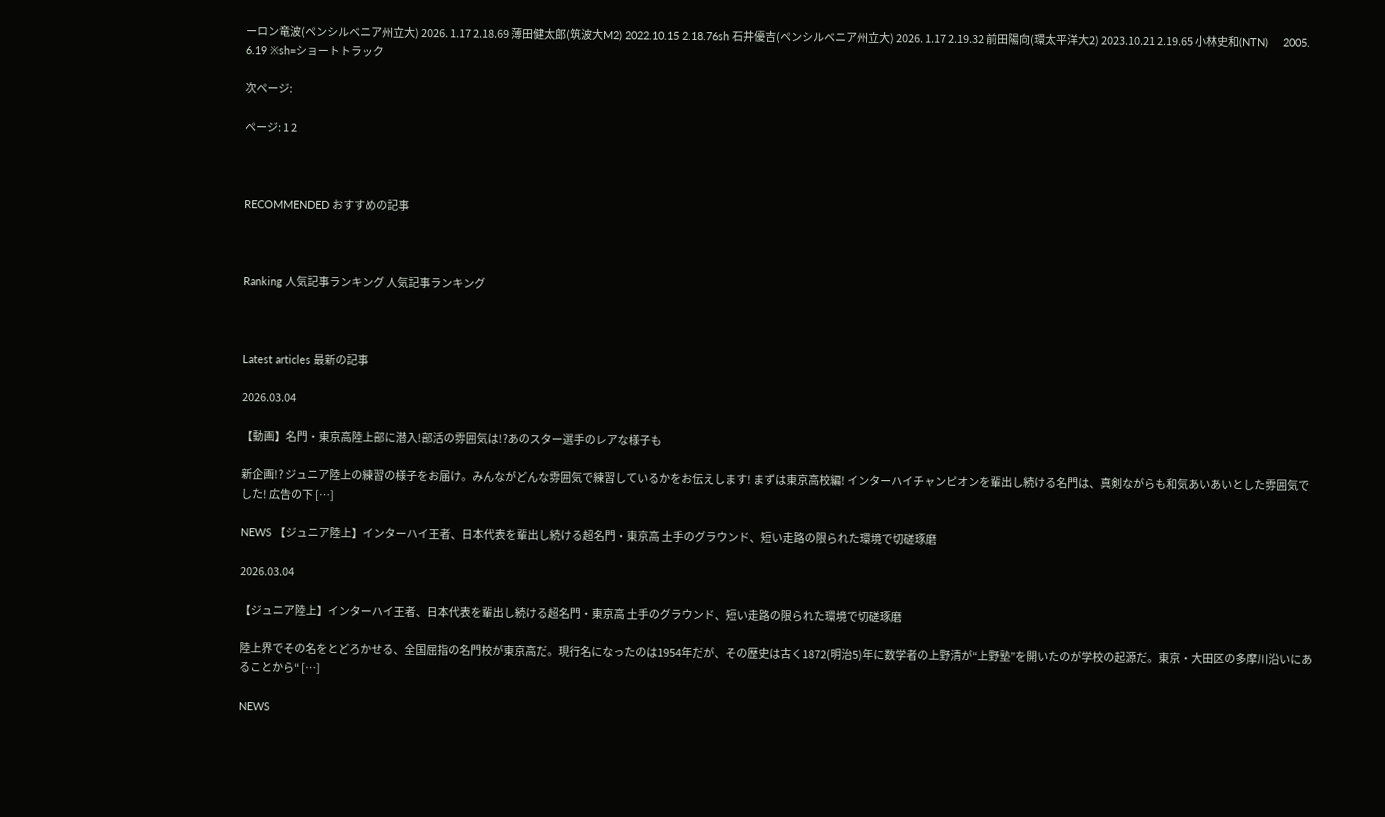ーロン竜波(ペンシルベニア州立大) 2026. 1.17 2.18.69 薄田健太郎(筑波大M2) 2022.10.15 2.18.76sh 石井優吉(ペンシルベニア州立大) 2026. 1.17 2.19.32 前田陽向(環太平洋大2) 2023.10.21 2.19.65 小林史和(NTN)     2005. 6.19 ※sh=ショートトラック

次ページ:

ページ: 1 2



RECOMMENDED おすすめの記事



Ranking 人気記事ランキング 人気記事ランキング



Latest articles 最新の記事

2026.03.04

【動画】名門・東京高陸上部に潜入!部活の雰囲気は!?あのスター選手のレアな様子も

新企画!? ジュニア陸上の練習の様子をお届け。みんながどんな雰囲気で練習しているかをお伝えします! まずは東京高校編! インターハイチャンピオンを輩出し続ける名門は、真剣ながらも和気あいあいとした雰囲気でした! 広告の下 […]

NEWS 【ジュニア陸上】インターハイ王者、日本代表を輩出し続ける超名門・東京高 土手のグラウンド、短い走路の限られた環境で切磋琢磨

2026.03.04

【ジュニア陸上】インターハイ王者、日本代表を輩出し続ける超名門・東京高 土手のグラウンド、短い走路の限られた環境で切磋琢磨

陸上界でその名をとどろかせる、全国屈指の名門校が東京高だ。現行名になったのは1954年だが、その歴史は古く1872(明治5)年に数学者の上野清が“上野塾”を開いたのが学校の起源だ。東京・大田区の多摩川沿いにあることから“ […]

NEWS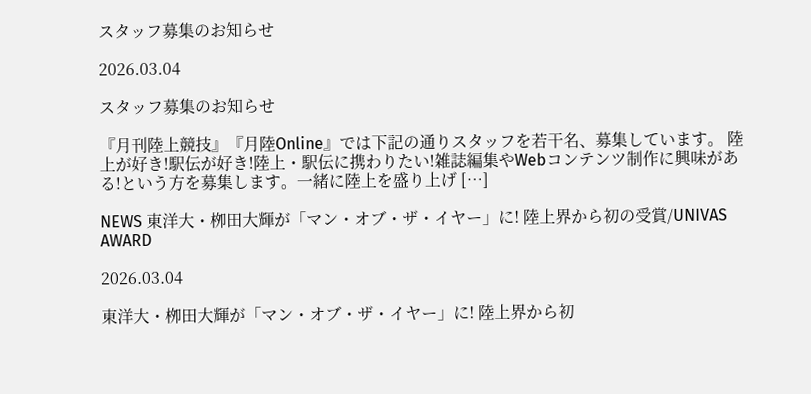スタッフ募集のお知らせ

2026.03.04

スタッフ募集のお知らせ

『月刊陸上競技』『月陸Online』では下記の通りスタッフを若干名、募集しています。 陸上が好き!駅伝が好き!陸上・駅伝に携わりたい!雑誌編集やWebコンテンツ制作に興味がある!という方を募集します。一緒に陸上を盛り上げ […]

NEWS 東洋大・栁田大輝が「マン・オブ・ザ・イヤー」に! 陸上界から初の受賞/UNIVAS AWARD

2026.03.04

東洋大・栁田大輝が「マン・オブ・ザ・イヤー」に! 陸上界から初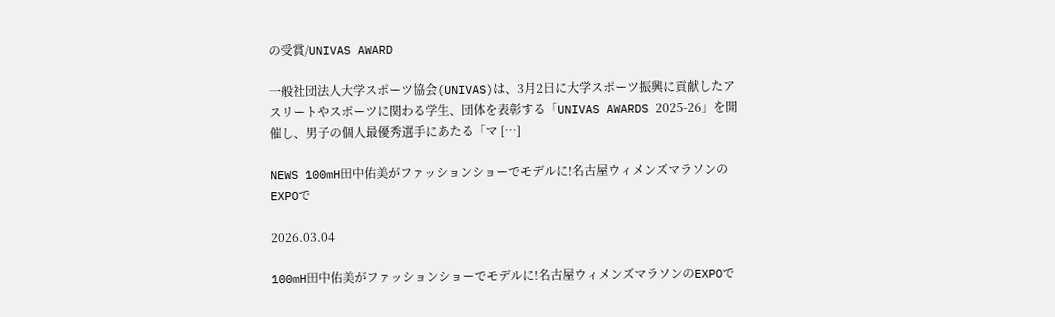の受賞/UNIVAS AWARD

一般社団法人大学スポーツ協会(UNIVAS)は、3月2日に大学スポーツ振興に貢献したアスリートやスポーツに関わる学生、団体を表彰する「UNIVAS AWARDS 2025-26」を開催し、男子の個人最優秀選手にあたる「マ […]

NEWS 100mH田中佑美がファッションショーでモデルに!名古屋ウィメンズマラソンのEXPOで

2026.03.04

100mH田中佑美がファッションショーでモデルに!名古屋ウィメンズマラソンのEXPOで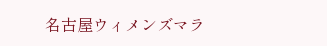名古屋ウィメンズマラ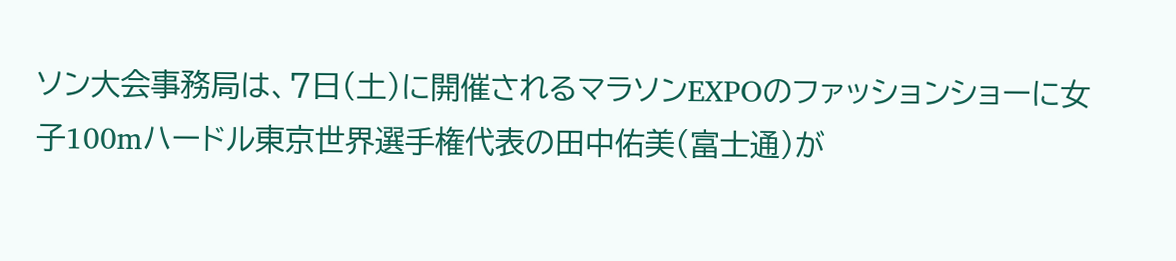ソン大会事務局は、7日(土)に開催されるマラソンEXPOのファッションショーに女子100mハードル東京世界選手権代表の田中佑美(富士通)が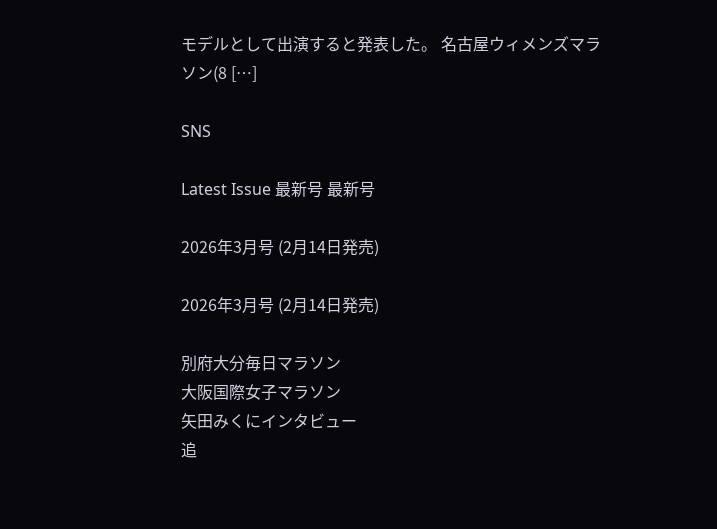モデルとして出演すると発表した。 名古屋ウィメンズマラソン(8 […]

SNS

Latest Issue 最新号 最新号

2026年3月号 (2月14日発売)

2026年3月号 (2月14日発売)

別府大分毎日マラソン
大阪国際女子マラソン
矢田みくにインタビュー
追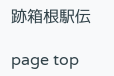跡箱根駅伝

page top